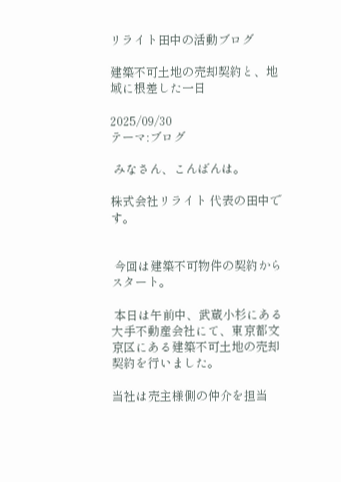リライト田中の活動ブログ

建築不可土地の売却契約と、地域に根差した一日

2025/09/30
テーマ:ブログ

 みなさん、こんばんは。

株式会社リライト 代表の田中です。


 今回は建築不可物件の契約からスタート。

 本日は午前中、武蔵小杉にある大手不動産会社にて、東京都文京区にある建築不可土地の売却契約を行いました。

当社は売主様側の仲介を担当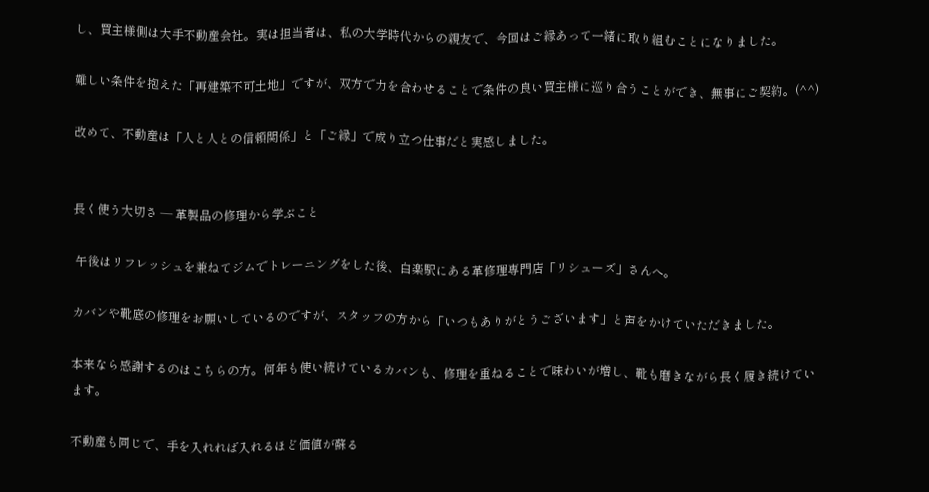し、買主様側は大手不動産会社。実は担当者は、私の大学時代からの親友で、今回はご縁あって一緒に取り組むことになりました。

難しい条件を抱えた「再建築不可土地」ですが、双方で力を合わせることで条件の良い買主様に巡り合うことができ、無事にご契約。(^^)

改めて、不動産は「人と人との信頼関係」と「ご縁」で成り立つ仕事だと実感しました。


長く使う大切さ ― 革製品の修理から学ぶこと

 午後はリフレッシュを兼ねてジムでトレーニングをした後、白楽駅にある革修理専門店「リシューズ」さんへ。

カバンや靴底の修理をお願いしているのですが、スタッフの方から「いつもありがとうございます」と声をかけていただきました。

本来なら感謝するのはこちらの方。何年も使い続けているカバンも、修理を重ねることで味わいが増し、靴も磨きながら長く履き続けています。

不動産も同じで、手を入れれば入れるほど価値が蘇る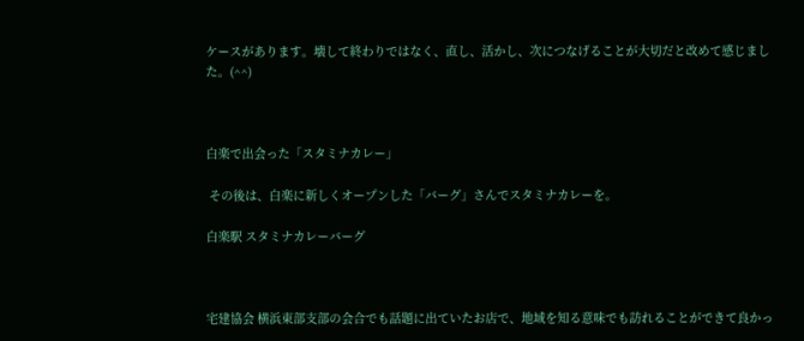ケースがあります。壊して終わりではなく、直し、活かし、次につなげることが大切だと改めて感じました。(^^)



白楽で出会った「スタミナカレー」

 その後は、白楽に新しくオープンした「バーグ」さんでスタミナカレーを。

白楽駅 スタミナカレーバーグ



宅建協会 横浜東部支部の会合でも話題に出ていたお店で、地域を知る意味でも訪れることができて良かっ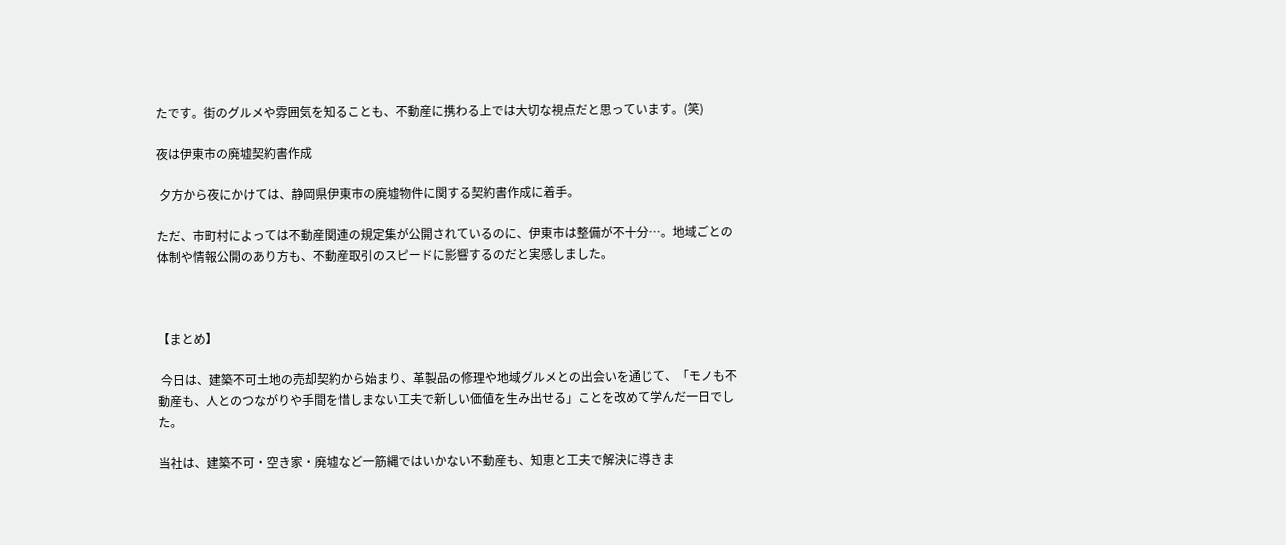たです。街のグルメや雰囲気を知ることも、不動産に携わる上では大切な視点だと思っています。(笑)

夜は伊東市の廃墟契約書作成

 夕方から夜にかけては、静岡県伊東市の廃墟物件に関する契約書作成に着手。

ただ、市町村によっては不動産関連の規定集が公開されているのに、伊東市は整備が不十分…。地域ごとの体制や情報公開のあり方も、不動産取引のスピードに影響するのだと実感しました。



【まとめ】

 今日は、建築不可土地の売却契約から始まり、革製品の修理や地域グルメとの出会いを通じて、「モノも不動産も、人とのつながりや手間を惜しまない工夫で新しい価値を生み出せる」ことを改めて学んだ一日でした。

当社は、建築不可・空き家・廃墟など一筋縄ではいかない不動産も、知恵と工夫で解決に導きま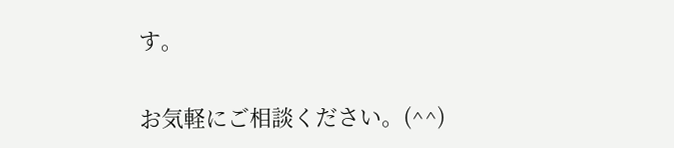す。

お気軽にご相談ください。(^^)